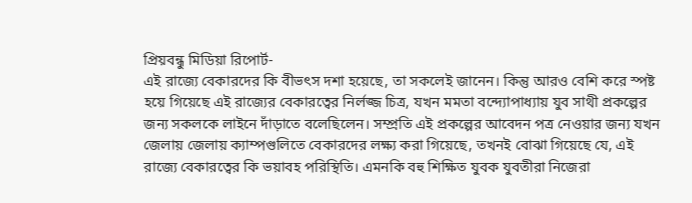প্রিয়বন্ধু মিডিয়া রিপোর্ট-
এই রাজ্যে বেকারদের কি বীভৎস দশা হয়েছে, তা সকলেই জানেন। কিন্তু আরও বেশি করে স্পষ্ট হয়ে গিয়েছে এই রাজ্যের বেকারত্বের নির্লজ্জ চিত্র, যখন মমতা বন্দ্যোপাধ্যায় যুব সাথী প্রকল্পের জন্য সকলকে লাইনে দাঁড়াতে বলেছিলেন। সম্প্রতি এই প্রকল্পের আবেদন পত্র নেওয়ার জন্য যখন জেলায় জেলায় ক্যাম্পগুলিতে বেকারদের লক্ষ্য করা গিয়েছে, তখনই বোঝা গিয়েছে যে, এই রাজ্যে বেকারত্বের কি ভয়াবহ পরিস্থিতি। এমনকি বহু শিক্ষিত যুবক যুবতীরা নিজেরা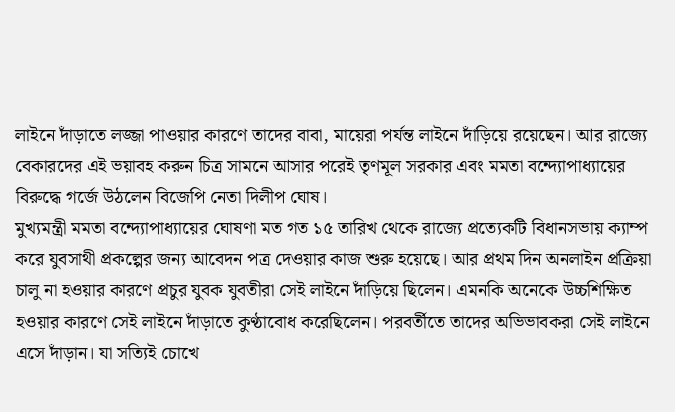লাইনে দাঁড়াতে লজ্জা পাওয়ার কারণে তাদের বাবা, মায়েরা পর্যন্ত লাইনে দাঁড়িয়ে রয়েছেন। আর রাজ্যে বেকারদের এই ভয়াবহ করুন চিত্র সামনে আসার পরেই তৃণমূল সরকার এবং মমতা বন্দ্যোপাধ্যায়ের বিরুদ্ধে গর্জে উঠলেন বিজেপি নেতা দিলীপ ঘোষ।
মুখ্যমন্ত্রী মমতা বন্দ্যোপাধ্যায়ের ঘোষণা মত গত ১৫ তারিখ থেকে রাজ্যে প্রত্যেকটি বিধানসভায় ক্যাম্প করে যুবসাথী প্রকল্পের জন্য আবেদন পত্র দেওয়ার কাজ শুরু হয়েছে। আর প্রথম দিন অনলাইন প্রক্রিয়া চালু না হওয়ার কারণে প্রচুর যুবক যুবতীরা সেই লাইনে দাঁড়িয়ে ছিলেন। এমনকি অনেকে উচ্চশিক্ষিত হওয়ার কারণে সেই লাইনে দাঁড়াতে কুণ্ঠাবোধ করেছিলেন। পরবর্তীতে তাদের অভিভাবকরা সেই লাইনে এসে দাঁড়ান। যা সত্যিই চোখে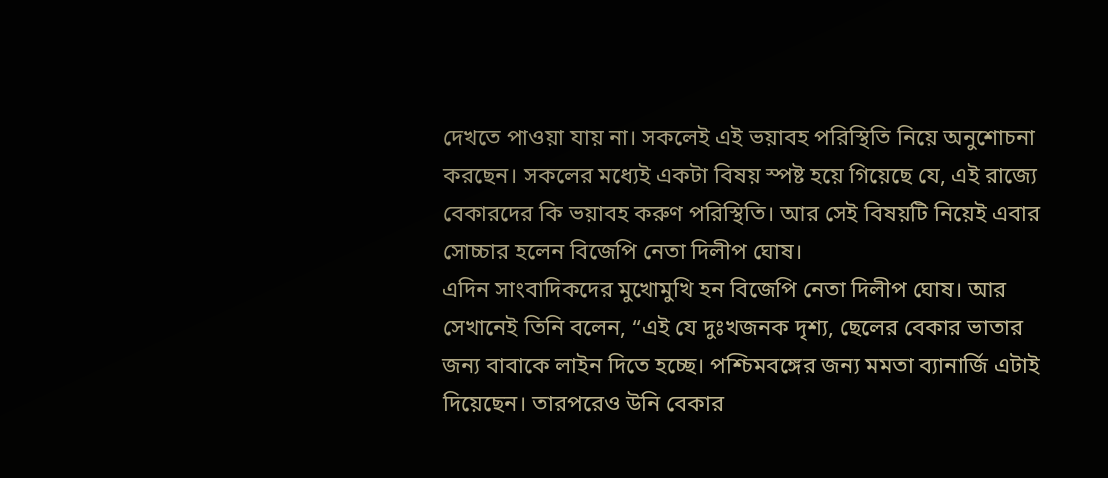দেখতে পাওয়া যায় না। সকলেই এই ভয়াবহ পরিস্থিতি নিয়ে অনুশোচনা করছেন। সকলের মধ্যেই একটা বিষয় স্পষ্ট হয়ে গিয়েছে যে, এই রাজ্যে বেকারদের কি ভয়াবহ করুণ পরিস্থিতি। আর সেই বিষয়টি নিয়েই এবার সোচ্চার হলেন বিজেপি নেতা দিলীপ ঘোষ।
এদিন সাংবাদিকদের মুখোমুখি হন বিজেপি নেতা দিলীপ ঘোষ। আর সেখানেই তিনি বলেন, “এই যে দুঃখজনক দৃশ্য, ছেলের বেকার ভাতার জন্য বাবাকে লাইন দিতে হচ্ছে। পশ্চিমবঙ্গের জন্য মমতা ব্যানার্জি এটাই দিয়েছেন। তারপরেও উনি বেকার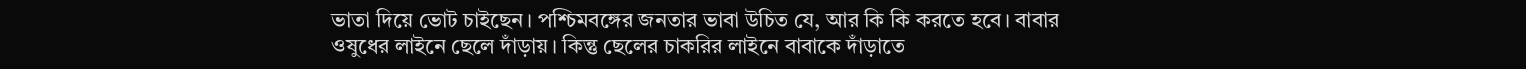ভাতা দিয়ে ভোট চাইছেন। পশ্চিমবঙ্গের জনতার ভাবা উচিত যে, আর কি কি করতে হবে। বাবার ওষুধের লাইনে ছেলে দাঁড়ায়। কিন্তু ছেলের চাকরির লাইনে বাবাকে দাঁড়াতে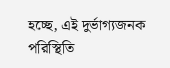হচ্ছে, এই দুর্ভাগ্যজনক পরিস্থিতি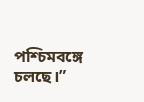পশ্চিমবঙ্গে চলছে।”